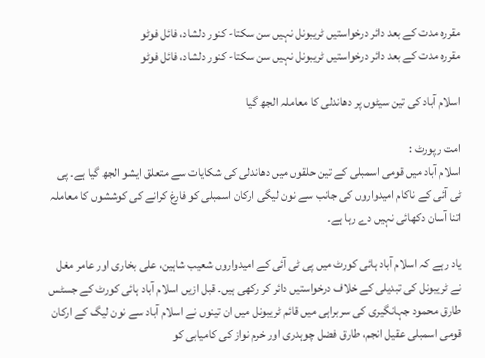مقررہ مدت کے بعد دائر درخواستیں ٹریبونل نہیں سن سکتا- کنور دلشاد، فائل فوٹو
مقررہ مدت کے بعد دائر درخواستیں ٹریبونل نہیں سن سکتا- کنور دلشاد، فائل فوٹو

اسلام آباد کی تین سیٹوں پر دھاندلی کا معاملہ الجھ گیا

امت رپورٹ :
اسلام آباد میں قومی اسمبلی کے تین حلقوں میں دھاندلی کی شکایات سے متعلق ایشو الجھ گیا ہے۔ پی ٹی آئی کے ناکام امیدواروں کی جانب سے نون لیگی ارکان اسمبلی کو فارغ کرانے کی کوششوں کا معاملہ اتنا آسان دکھائی نہیں دے رہا ہے۔

یاد رہے کہ اسلام آباد ہائی کورٹ میں پی ٹی آئی کے امیدواروں شعیب شاہین، علی بخاری اور عامر مغل نے ٹریبونل کی تبدیلی کے خلاف درخواستیں دائر کر رکھی ہیں۔ قبل ازیں اسلام آباد ہائی کورٹ کے جسٹس طارق محمود جہانگیری کی سربراہی میں قائم ٹریبونل میں ان تینوں نے اسلام آباد سے نون لیگ کے ارکان قومی اسمبلی عقیل انجم، طارق فضل چوہدری اور خرم نواز کی کامیابی کو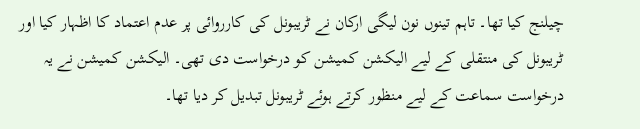چیلنج کیا تھا۔ تاہم تینوں نون لیگی ارکان نے ٹریبونل کی کارروائی پر عدم اعتماد کا اظہار کیا اور ٹریبونل کی منتقلی کے لیے الیکشن کمیشن کو درخواست دی تھی۔ الیکشن کمیشن نے یہ درخواست سماعت کے لیے منظور کرتے ہوئے ٹریبونل تبدیل کر دیا تھا۔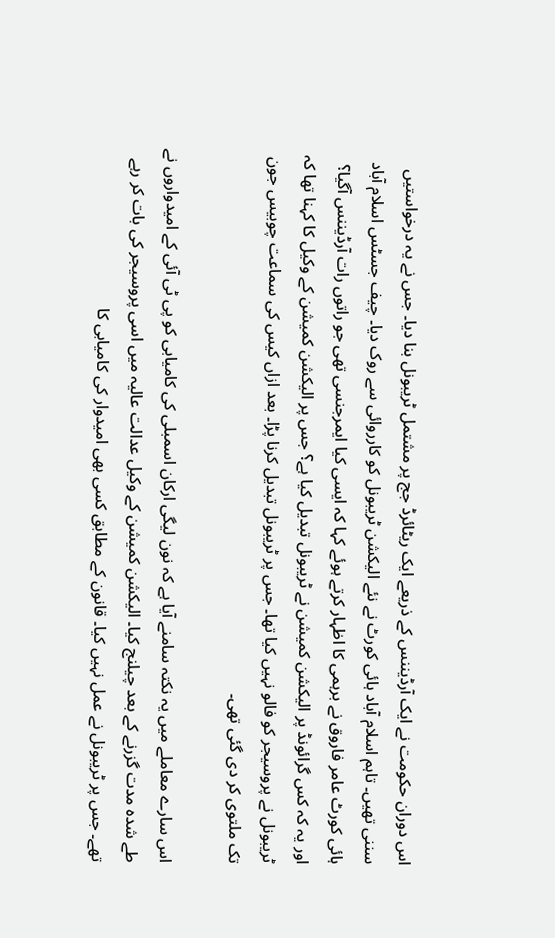اس دوران حکومت نے ایک آرڈیننس کے ذریعے ایک ریٹائرڈ جج پر مشتمل ٹریبونل بنا دیا۔ جس نے یہ درخواستیں سننی تھیں۔ تاہم اسلام آباد ہائی کورٹ نے نئے الیکشن ٹریبونل کو کارروائی سے روک دیا۔ چیف جسٹس اسلام آباد ہائی کورٹ عامر فاروق نے برہمی کا اظہار کرتے ہوئے کہا کہ ایسی کیا ایمرجنسی تھی جو راتوں رات آرڈیننس آگیا؟ اور یہ کہ کس گرائونڈ پر الیکشن کمیشن نے ٹریبونل تبدیل کیا ہے؟ جس پر الیکشن کمیشن کے وکیل کا کہنا تھا کہ ٹریبونل نے پروسیجر کو فالو نہیں کیا تھا۔ جس پر ٹریبونل تبدیل کرنا پڑا۔ بعد ازاں کیس کی سماعت چوبیس جون تک ملتوی کر دی گئی تھی۔

اس سارے معاملے میں یہ نکتہ سامنے آیا ہے کہ نون لیگی ارکان اسمبلی کی کامیابی کو پی ٹی آئی کے امیدواروں نے طے شدہ مدت گزرنے کے بعد چیلنج کیا۔ الیکشن کمیشن کے وکیل عدالت عالیہ میں اسی پروسیجر کی بات کر رہے تھے۔ جس پر ٹریبونل نے عمل نہیں کیا۔ قانون کے مطابق کسی بھی امیدوار کی کامیابی کا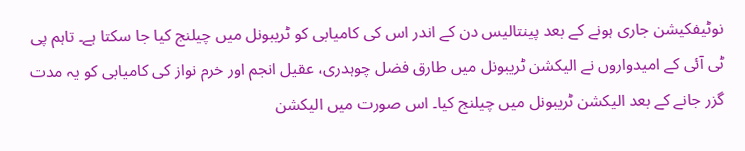نوٹیفکیشن جاری ہونے کے بعد پینتالیس دن کے اندر اس کی کامیابی کو ٹریبونل میں چیلنج کیا جا سکتا ہے۔ تاہم پی ٹی آئی کے امیدواروں نے الیکشن ٹریبونل میں طارق فضل چوہدری، عقیل انجم اور خرم نواز کی کامیابی کو یہ مدت گزر جانے کے بعد الیکشن ٹریبونل میں چیلنج کیا۔ اس صورت میں الیکشن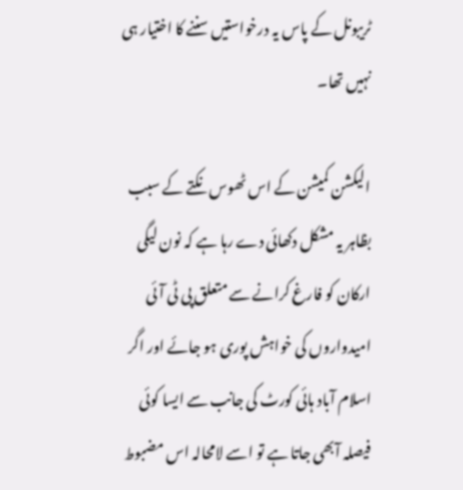ٹریبونل کے پاس یہ درخواستیں سننے کا اختیار ہی نہیں تھا۔

الیکشن کمیشن کے اس ٹھوس نکتے کے سبب بظاہر یہ مشکل دکھائی دے رہا ہے کہ نون لیگی ارکان کو فارغ کرانے سے متعلق پی ٹی آئی امیدواروں کی خواہش پوری ہو جائے اور اگر اسلام آباد ہائی کورٹ کی جانب سے ایسا کوئی فیصلہ آبھی جاتا ہے تو اسے لامحالہ اس مضبوط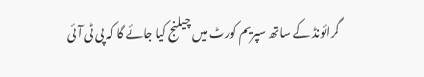گرائونڈ کے ساتھ سپریم کورٹ میں چیلنج کیا جائے گا کہ پی ٹی آئی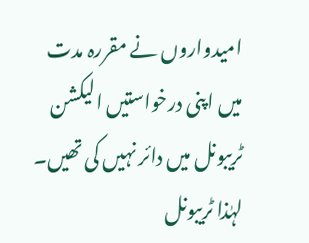امیدواروں نے مقررہ مدت میں اپنی درخواستیں الیکشن ٹریبونل میں دائر نہیں کی تھیں۔ لہٰذا ٹریبونل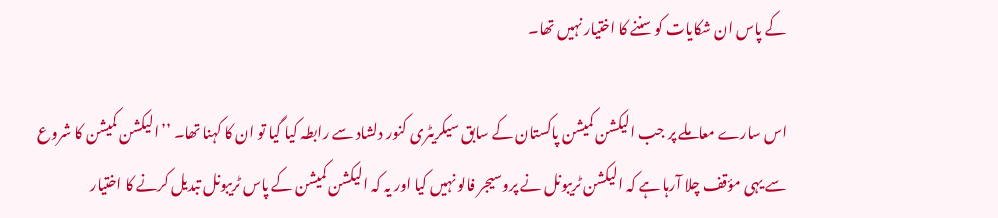کے پاس ان شکایات کو سننے کا اختیار نہیں تھا۔

اس سارے معاملے پر جب الیکشن کمیشن پاکستان کے سابق سیکریٹری کنور دلشاد سے رابطہ کیا گیا تو ان کا کہنا تھا۔ ’’الیکشن کمیشن کا شروع سے یہی مؤقف چلا آرہا ہے کہ الیکشن ٹریبونل نے پروسیجر فالو نہیں کیا اور یہ کہ الیکشن کمیشن کے پاس ٹریبونل تبدیل کرنے کا اختیار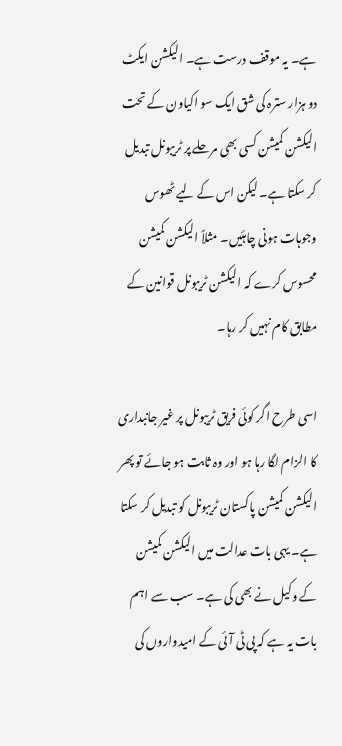ہے۔ یہ موقف درست ہے۔ الیکشن ایکٹ دو ہزار سترہ کی شق ایک سو اکیاون کے تحت الیکشن کمیشن کسی بھی مرحلے پر ٹریبونل تبدیل کر سکتا ہے۔ لیکن اس کے لیے ٹھوس وجوہات ہونی چاہئیں۔ مثلاً الیکشن کمیشن محسوس کرے کہ الیکشن ٹریبونل قوانین کے مطابق کام نہیں کر رہا۔

اسی طرح اگر کوئی فریق ٹریبونل پر غیر جانبداری کا الزام لگا رہا ہو اور وہ ثابت ہو جائے تو پھر الیکشن کمیشن پاکستان ٹریبونل کو تبدیل کر سکتا ہے۔ یہی بات عدالت میں الیکشن کمیشن کے وکیل نے بھی کی ہے۔ سب سے اہم بات یہ ہے کہ پی ٹی آئی کے امیدواروں کی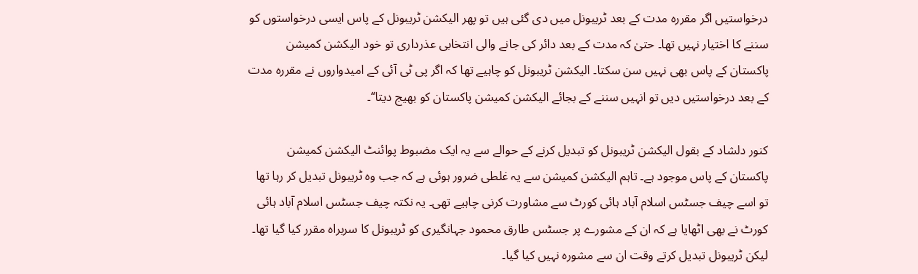درخواستیں اگر مقررہ مدت کے بعد ٹریبونل میں دی گئی ہیں تو پھر الیکشن ٹریبونل کے پاس ایسی درخواستوں کو سننے کا اختیار نہیں تھا۔ حتیٰ کہ مدت کے بعد دائر کی جانے والی انتخابی عذرداری تو خود الیکشن کمیشن پاکستان کے پاس بھی نہیں سن سکتا۔ الیکشن ٹریبونل کو چاہیے تھا کہ اگر پی ٹی آئی کے امیدواروں نے مقررہ مدت کے بعد درخواستیں دیں تو انہیں سننے کے بجائے الیکشن کمیشن پاکستان کو بھیج دیتا‘‘۔

کنور دلشاد کے بقول الیکشن ٹریبونل کو تبدیل کرنے کے حوالے سے یہ ایک مضبوط پوائنٹ الیکشن کمیشن پاکستان کے پاس موجود ہے۔ تاہم الیکشن کمیشن سے یہ غلطی ضرور ہوئی ہے کہ جب وہ ٹریبونل تبدیل کر رہا تھا تو اسے چیف جسٹس اسلام آباد ہائی کورٹ سے مشاورت کرنی چاہیے تھی۔ یہ نکتہ چیف جسٹس اسلام آباد ہائی کورٹ نے بھی اٹھایا ہے کہ ان کے مشورے پر جسٹس طارق محمود جہانگیری کو ٹریبونل کا سربراہ مقرر کیا گیا تھا۔ لیکن ٹریبونل تبدیل کرتے وقت ان سے مشورہ نہیں کیا گیا۔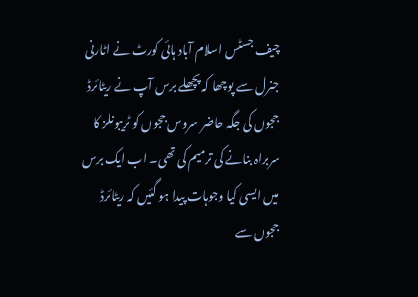چیف جسٹس اسلام آباد ہائی کورٹ نے اٹارنی جنرل سے پوچھا کہ پچھلے برس آپ نے ریٹائرڈ ججوں کی جگہ حاضر سروس ججوں کو ٹریبونلز کا سربراہ بنانے کی ترمیم کی تھی۔ اب ایک برس میں ایسی کیا وجوہات پیدا ہو گئیں کہ ریٹائرڈ ججوں سے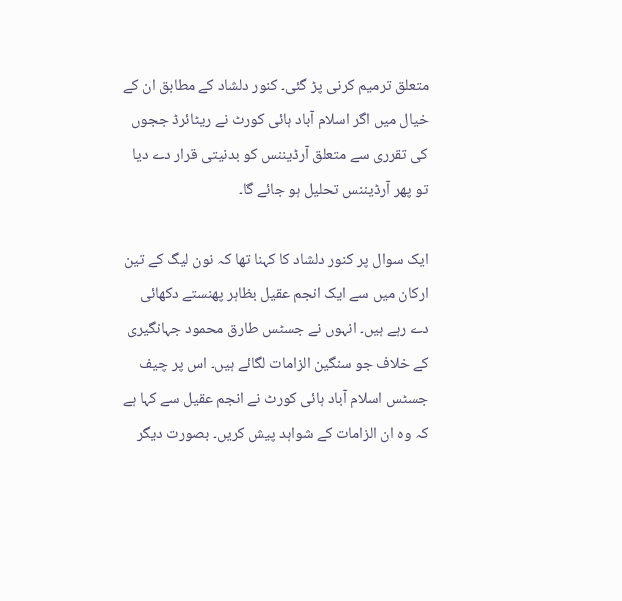متعلق ترمیم کرنی پڑ گئی۔ کنور دلشاد کے مطابق ان کے خیال میں اگر اسلام آباد ہائی کورٹ نے ریٹائرڈ ججوں کی تقرری سے متعلق آرڈیننس کو بدنیتی قرار دے دیا تو پھر آرڈیننس تحلیل ہو جائے گا۔

ایک سوال پر کنور دلشاد کا کہنا تھا کہ نون لیگ کے تین ارکان میں سے ایک انجم عقیل بظاہر پھنستے دکھائی دے رہے ہیں۔ انہوں نے جسٹس طارق محمود جہانگیری کے خلاف جو سنگین الزامات لگائے ہیں۔ اس پر چیف جسٹس اسلام آباد ہائی کورٹ نے انجم عقیل سے کہا ہے کہ وہ ان الزامات کے شواہد پیش کریں۔ بصورت دیگر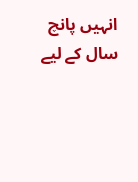انہیں پانچ سال کے لیے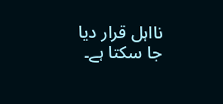نااہل قرار دیا جا سکتا ہے۔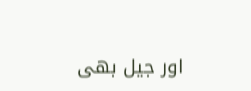اور جیل بھی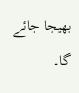بھیجا جائے گا۔